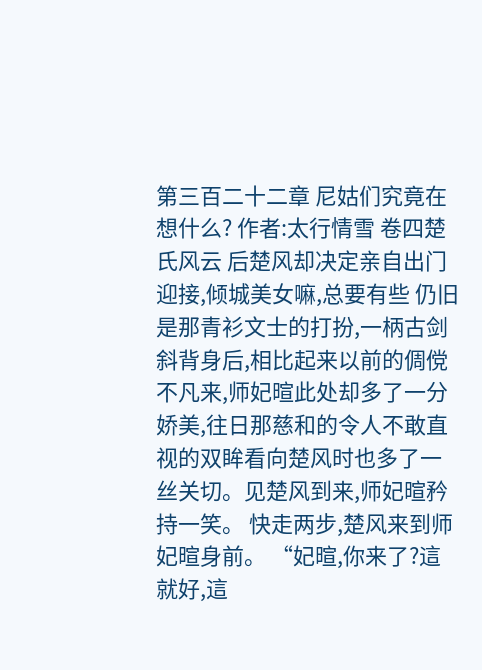第三百二十二章 尼姑们究竟在想什么? 作者:太行情雪 卷四楚氏风云 后楚风却决定亲自出门迎接,倾城美女嘛,总要有些 仍旧是那青衫文士的打扮,一柄古剑斜背身后,相比起来以前的倜傥不凡来,师妃暄此处却多了一分娇美,往日那慈和的令人不敢直视的双眸看向楚风时也多了一丝关切。见楚风到来,师妃暄矜持一笑。 快走两步,楚风来到师妃暄身前。 “妃暄,你来了?這就好,這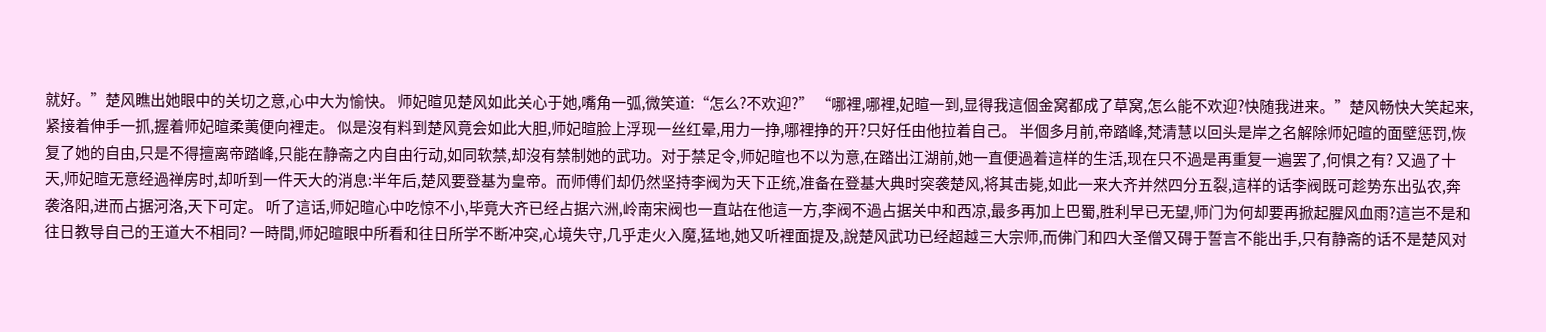就好。”楚风瞧出她眼中的关切之意,心中大为愉快。 师妃暄见楚风如此关心于她,嘴角一弧,微笑道:“怎么?不欢迎?” “哪裡,哪裡,妃暄一到,显得我這個金窝都成了草窝,怎么能不欢迎?快随我进来。”楚风畅快大笑起来,紧接着伸手一抓,握着师妃暄柔荑便向裡走。 似是沒有料到楚风竟会如此大胆,师妃暄脸上浮现一丝红晕,用力一挣,哪裡挣的开?只好任由他拉着自己。 半個多月前,帝踏峰,梵清慧以回头是岸之名解除师妃暄的面壁惩罚,恢复了她的自由,只是不得擅离帝踏峰,只能在静斋之内自由行动,如同软禁,却沒有禁制她的武功。对于禁足令,师妃暄也不以为意,在踏出江湖前,她一直便過着這样的生活,现在只不過是再重复一遍罢了,何惧之有? 又過了十天,师妃暄无意经過禅房时,却听到一件天大的消息:半年后,楚风要登基为皇帝。而师傅们却仍然坚持李阀为天下正统,准备在登基大典时突袭楚风,将其击毙,如此一来大齐并然四分五裂,這样的话李阀既可趁势东出弘农,奔袭洛阳,进而占据河洛,天下可定。 听了這话,师妃暄心中吃惊不小,毕竟大齐已经占据六洲,岭南宋阀也一直站在他這一方,李阀不過占据关中和西凉,最多再加上巴蜀,胜利早已无望,师门为何却要再掀起腥风血雨?這岂不是和往日教导自己的王道大不相同? 一時間,师妃暄眼中所看和往日所学不断冲突,心境失守,几乎走火入魔,猛地,她又听裡面提及,說楚风武功已经超越三大宗师,而佛门和四大圣僧又碍于誓言不能出手,只有静斋的话不是楚风对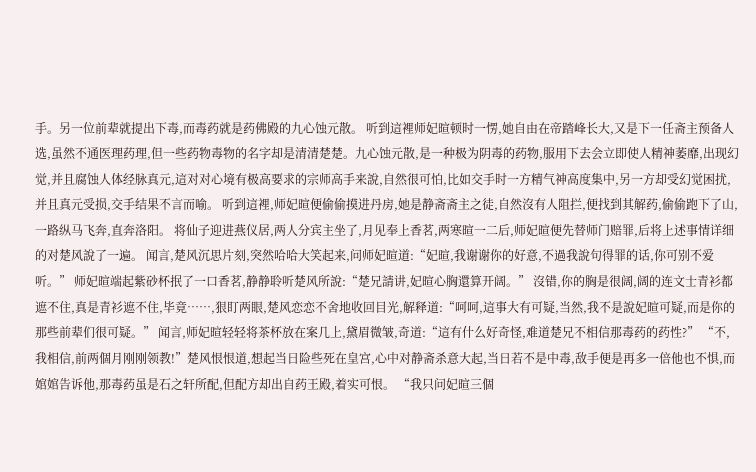手。另一位前辈就提出下毒,而毒药就是药佛殿的九心蚀元散。 听到這裡师妃暄顿时一愣,她自由在帝踏峰长大,又是下一任斋主预备人选,虽然不通医理药理,但一些药物毒物的名字却是清清楚楚。九心蚀元散,是一种极为阴毒的药物,服用下去会立即使人精神萎靡,出现幻觉,并且腐蚀人体经脉真元,這对对心境有极高要求的宗师高手来說,自然很可怕,比如交手时一方精气神高度集中,另一方却受幻觉困扰,并且真元受损,交手结果不言而喻。 听到這裡,师妃暄便偷偷摸进丹房,她是静斋斋主之徒,自然沒有人阻拦,便找到其解药,偷偷跑下了山,一路纵马飞奔,直奔洛阳。 将仙子迎进燕仪居,两人分宾主坐了,月见奉上香茗,两寒暄一二后,师妃暄便先替师门赔罪,后将上述事情详细的对楚风說了一遍。 闻言,楚风沉思片刻,突然哈哈大笑起来,问师妃暄道:“妃暄,我谢谢你的好意,不過我說句得罪的话,你可别不爱听。” 师妃暄端起紫砂杯抿了一口香茗,静静聆听楚风所說:“楚兄請讲,妃暄心胸還算开阔。” 沒错,你的胸是很阔,阔的连文士青衫都遮不住,真是青衫遮不住,毕竟……,狠盯两眼,楚风恋恋不舍地收回目光,解释道:“呵呵,這事大有可疑,当然,我不是說妃暄可疑,而是你的那些前辈们很可疑。” 闻言,师妃暄轻轻将茶杯放在案几上,黛眉微皱,奇道:“這有什么好奇怪,难道楚兄不相信那毒药的药性?” “不,我相信,前两個月刚刚领教!”楚风恨恨道,想起当日险些死在皇宫,心中对静斋杀意大起,当日若不是中毒,敌手便是再多一倍他也不惧,而婠婠告诉他,那毒药虽是石之轩所配,但配方却出自药王殿,着实可恨。 “我只问妃暄三個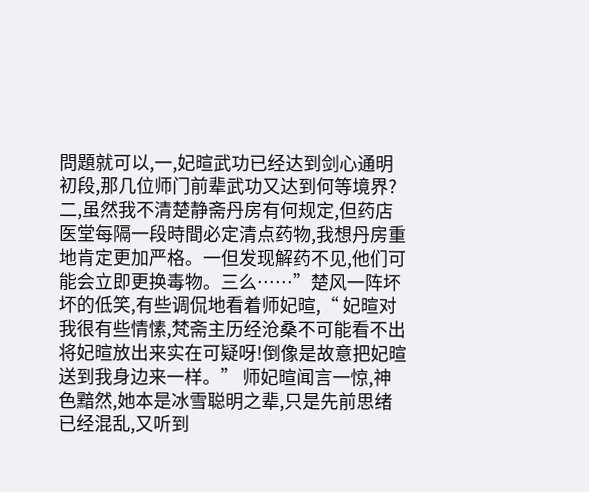問題就可以,一,妃暄武功已经达到剑心通明初段,那几位师门前辈武功又达到何等境界?二,虽然我不清楚静斋丹房有何规定,但药店医堂每隔一段時間必定清点药物,我想丹房重地肯定更加严格。一但发现解药不见,他们可能会立即更换毒物。三么……”楚风一阵坏坏的低笑,有些调侃地看着师妃暄,“ 妃暄对我很有些情愫,梵斋主历经沧桑不可能看不出将妃暄放出来实在可疑呀!倒像是故意把妃暄送到我身边来一样。” 师妃暄闻言一惊,神色黯然,她本是冰雪聪明之辈,只是先前思绪已经混乱,又听到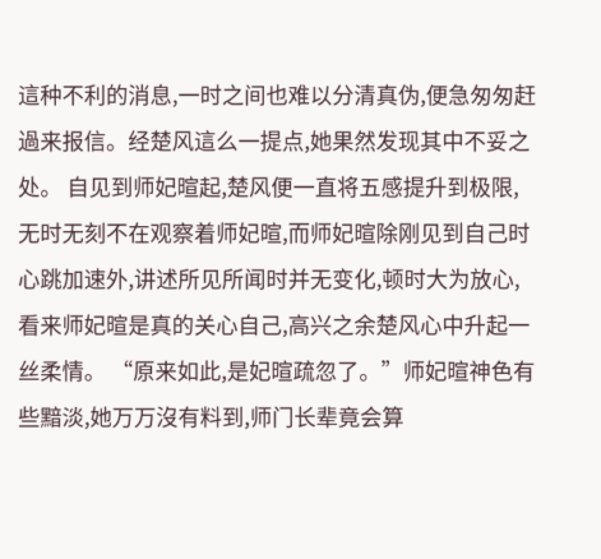這种不利的消息,一时之间也难以分清真伪,便急匆匆赶過来报信。经楚风這么一提点,她果然发现其中不妥之处。 自见到师妃暄起,楚风便一直将五感提升到极限,无时无刻不在观察着师妃暄,而师妃暄除刚见到自己时心跳加速外,讲述所见所闻时并无变化,顿时大为放心,看来师妃暄是真的关心自己,高兴之余楚风心中升起一丝柔情。 “原来如此,是妃暄疏忽了。”师妃暄神色有些黯淡,她万万沒有料到,师门长辈竟会算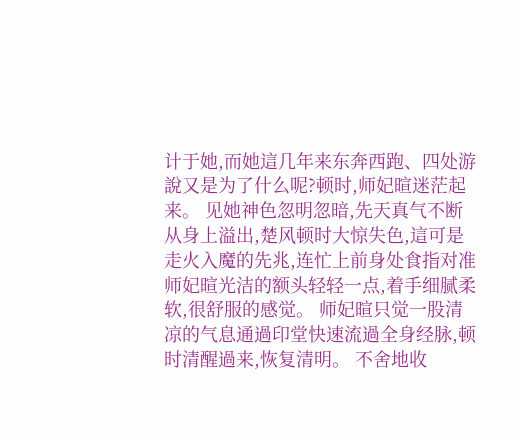计于她,而她這几年来东奔西跑、四处游說又是为了什么呢?顿时,师妃暄迷茫起来。 见她神色忽明忽暗,先天真气不断从身上溢出,楚风顿时大惊失色,這可是走火入魔的先兆,连忙上前身处食指对准师妃暄光洁的额头轻轻一点,着手细腻柔软,很舒服的感觉。 师妃暄只觉一股清凉的气息通過印堂快速流過全身经脉,顿时清醒過来,恢复清明。 不舍地收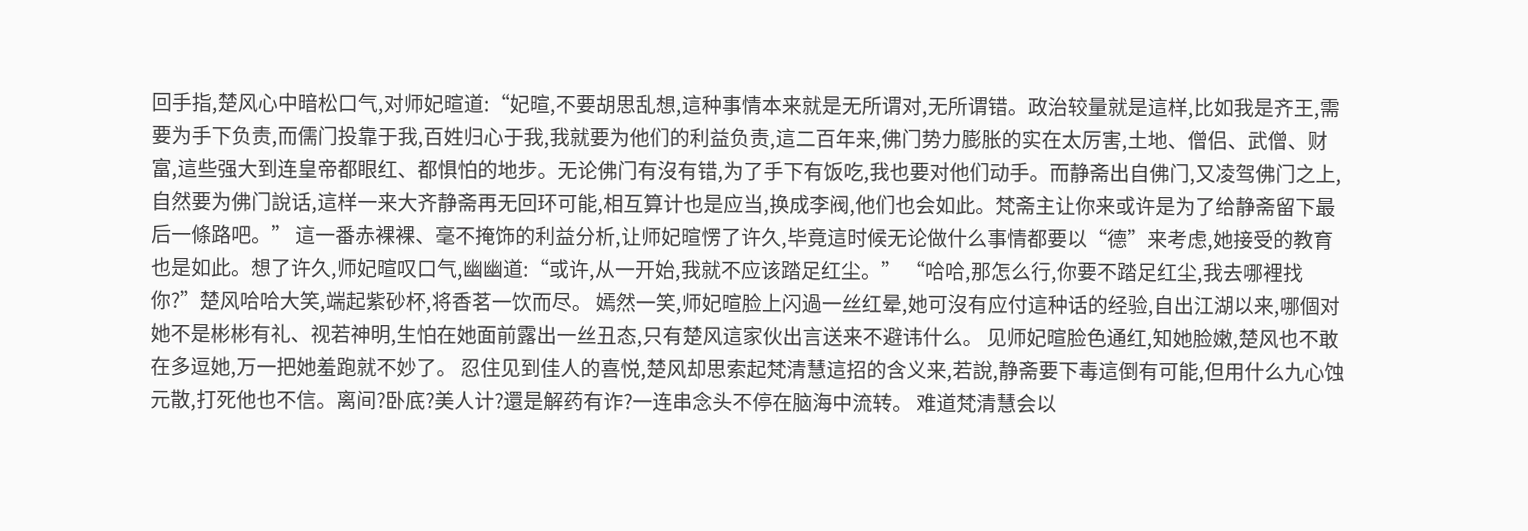回手指,楚风心中暗松口气,对师妃暄道:“妃暄,不要胡思乱想,這种事情本来就是无所谓对,无所谓错。政治较量就是這样,比如我是齐王,需要为手下负责,而儒门投靠于我,百姓归心于我,我就要为他们的利益负责,這二百年来,佛门势力膨胀的实在太厉害,土地、僧侣、武僧、财富,這些强大到连皇帝都眼红、都惧怕的地步。无论佛门有沒有错,为了手下有饭吃,我也要对他们动手。而静斋出自佛门,又凌驾佛门之上,自然要为佛门說话,這样一来大齐静斋再无回环可能,相互算计也是应当,换成李阀,他们也会如此。梵斋主让你来或许是为了给静斋留下最后一條路吧。” 這一番赤裸裸、毫不掩饰的利益分析,让师妃暄愣了许久,毕竟這时候无论做什么事情都要以“德”来考虑,她接受的教育也是如此。想了许久,师妃暄叹口气,幽幽道:“或许,从一开始,我就不应该踏足红尘。” “哈哈,那怎么行,你要不踏足红尘,我去哪裡找你?”楚风哈哈大笑,端起紫砂杯,将香茗一饮而尽。 嫣然一笑,师妃暄脸上闪過一丝红晕,她可沒有应付這种话的经验,自出江湖以来,哪個对她不是彬彬有礼、视若神明,生怕在她面前露出一丝丑态,只有楚风這家伙出言送来不避讳什么。 见师妃暄脸色通红,知她脸嫩,楚风也不敢在多逗她,万一把她羞跑就不妙了。 忍住见到佳人的喜悦,楚风却思索起梵清慧這招的含义来,若說,静斋要下毒這倒有可能,但用什么九心蚀元散,打死他也不信。离间?卧底?美人计?還是解药有诈?一连串念头不停在脑海中流转。 难道梵清慧会以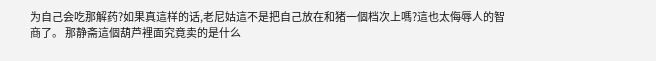为自己会吃那解药?如果真這样的话,老尼姑這不是把自己放在和猪一個档次上嗎?這也太侮辱人的智商了。 那静斋這個葫芦裡面究竟卖的是什么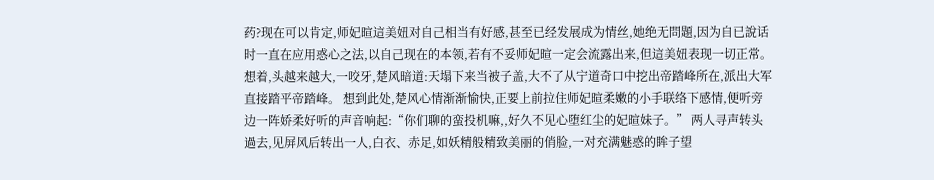药?现在可以肯定,师妃暄這美妞对自己相当有好感,甚至已经发展成为情丝,她绝无問題,因为自已說话时一直在应用惑心之法,以自己现在的本领,若有不妥师妃暄一定会流露出来,但這美妞表现一切正常。 想着,头越来越大,一咬牙,楚风暗道:天塌下来当被子盖,大不了从宁道奇口中挖出帝踏峰所在,派出大军直接踏平帝踏峰。 想到此处,楚风心情渐渐愉快,正要上前拉住师妃暄柔嫩的小手联络下感情,便听旁边一阵娇柔好听的声音响起:“你们聊的蛮投机嘛,,好久不见心堕红尘的妃暄妹子。” 两人寻声转头過去,见屏风后转出一人,白衣、赤足,如妖精般精致美丽的俏脸,一对充满魅惑的眸子望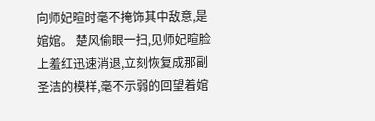向师妃暄时毫不掩饰其中敌意,是婠婠。 楚风偷眼一扫,见师妃暄脸上羞红迅速消退,立刻恢复成那副圣洁的模样,毫不示弱的回望着婠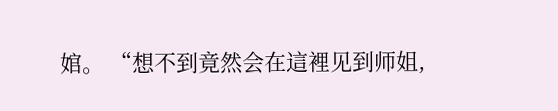婠。 “想不到竟然会在這裡见到师姐,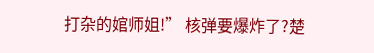打杂的婠师姐!” 核弹要爆炸了?楚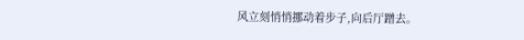风立刻悄悄挪动着步子,向后厅蹭去。